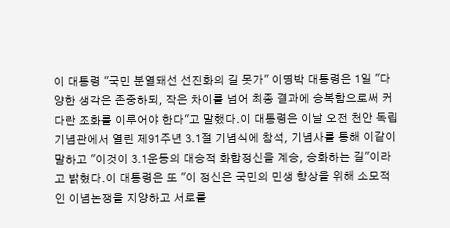이 대통령 "국민 분열돼선 선진화의 길 못가" 이명박 대통령은 1일 "다양한 생각은 존중하되, 작은 차이를 넘어 최종 결과에 승복함으로써 커다란 조화를 이루어야 한다"고 말했다.이 대통령은 이날 오전 천안 독립기념관에서 열린 제91주년 3.1절 기념식에 참석, 기념사를 통해 이같이 말하고 "이것이 3.1운동의 대승적 화합정신을 계승, 승화하는 길"이라고 밝혔다.이 대통령은 또 "이 정신은 국민의 민생 향상을 위해 소모적인 이념논쟁을 지양하고 서로를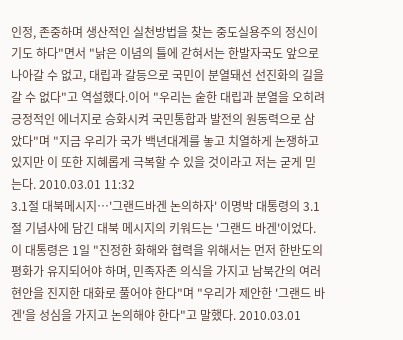인정, 존중하며 생산적인 실천방법을 찾는 중도실용주의 정신이기도 하다"면서 "낡은 이념의 틀에 갇혀서는 한발자국도 앞으로 나아갈 수 없고, 대립과 갈등으로 국민이 분열돼선 선진화의 길을 갈 수 없다"고 역설했다.이어 "우리는 숱한 대립과 분열을 오히려 긍정적인 에너지로 승화시켜 국민통합과 발전의 원동력으로 삼았다"며 "지금 우리가 국가 백년대계를 놓고 치열하게 논쟁하고 있지만 이 또한 지혜롭게 극복할 수 있을 것이라고 저는 굳게 믿는다. 2010.03.01 11:32
3.1절 대북메시지…'그랜드바겐 논의하자' 이명박 대통령의 3.1절 기념사에 담긴 대북 메시지의 키워드는 '그랜드 바겐'이었다. 이 대통령은 1일 "진정한 화해와 협력을 위해서는 먼저 한반도의 평화가 유지되어야 하며, 민족자존 의식을 가지고 남북간의 여러 현안을 진지한 대화로 풀어야 한다"며 "우리가 제안한 '그랜드 바겐'을 성심을 가지고 논의해야 한다"고 말했다. 2010.03.01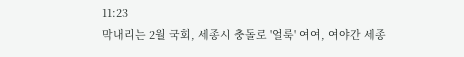11:23
막내리는 2월 국회, 세종시 충돌로 '얼룩' 여여, 여야간 세종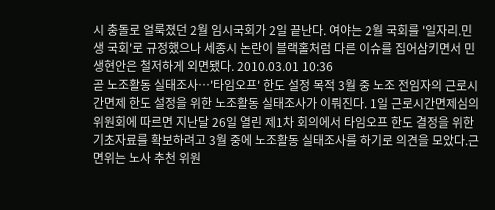시 충돌로 얼룩졌던 2월 임시국회가 2일 끝난다. 여야는 2월 국회를 '일자리.민생 국회'로 규정했으나 세종시 논란이 블랙홀처럼 다른 이슈를 집어삼키면서 민생현안은 철저하게 외면됐다. 2010.03.01 10:36
곧 노조활동 실태조사…'타임오프' 한도 설정 목적 3월 중 노조 전임자의 근로시간면제 한도 설정을 위한 노조활동 실태조사가 이뤄진다. 1일 근로시간면제심의위원회에 따르면 지난달 26일 열린 제1차 회의에서 타임오프 한도 결정을 위한 기초자료를 확보하려고 3월 중에 노조활동 실태조사를 하기로 의견을 모았다.근면위는 노사 추천 위원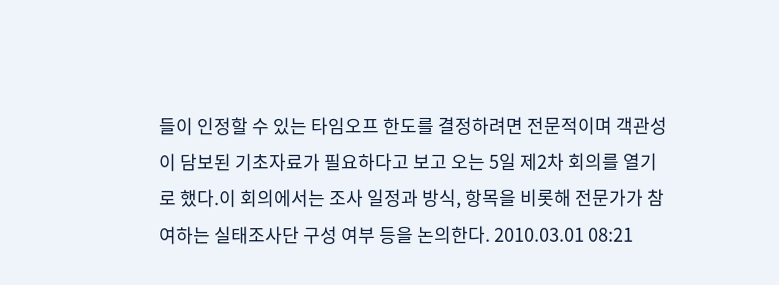들이 인정할 수 있는 타임오프 한도를 결정하려면 전문적이며 객관성이 담보된 기초자료가 필요하다고 보고 오는 5일 제2차 회의를 열기로 했다.이 회의에서는 조사 일정과 방식, 항목을 비롯해 전문가가 참여하는 실태조사단 구성 여부 등을 논의한다. 2010.03.01 08:21